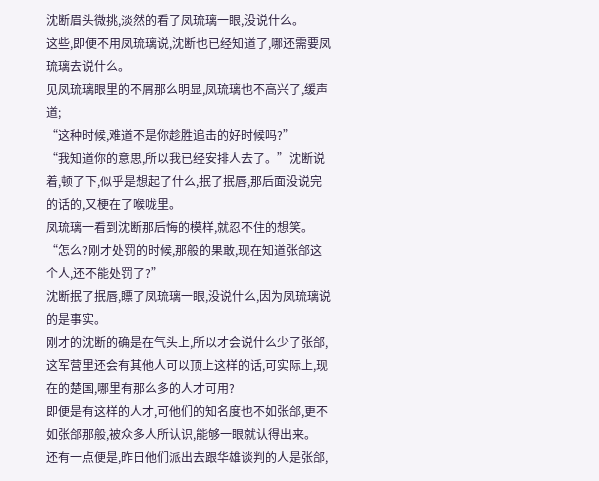沈断眉头微挑,淡然的看了凤琉璃一眼,没说什么。
这些,即便不用凤琉璃说,沈断也已经知道了,哪还需要凤琉璃去说什么。
见凤琉璃眼里的不屑那么明显,凤琉璃也不高兴了,缓声道;
“这种时候,难道不是你趁胜追击的好时候吗?”
“我知道你的意思,所以我已经安排人去了。”沈断说着,顿了下,似乎是想起了什么,抿了抿唇,那后面没说完的话的,又梗在了喉咙里。
凤琉璃一看到沈断那后悔的模样,就忍不住的想笑。
“怎么?刚才处罚的时候,那般的果敢,现在知道张郃这个人,还不能处罚了?”
沈断抿了抿唇,瞟了凤琉璃一眼,没说什么,因为凤琉璃说的是事实。
刚才的沈断的确是在气头上,所以才会说什么少了张郃,这军营里还会有其他人可以顶上这样的话,可实际上,现在的楚国,哪里有那么多的人才可用?
即便是有这样的人才,可他们的知名度也不如张郃,更不如张郃那般,被众多人所认识,能够一眼就认得出来。
还有一点便是,昨日他们派出去跟华雄谈判的人是张郃,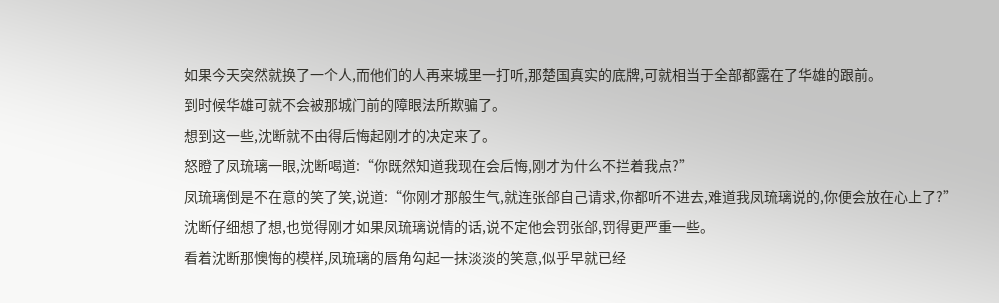如果今天突然就换了一个人,而他们的人再来城里一打听,那楚国真实的底牌,可就相当于全部都露在了华雄的跟前。
到时候华雄可就不会被那城门前的障眼法所欺骗了。
想到这一些,沈断就不由得后悔起刚才的决定来了。
怒瞪了凤琉璃一眼,沈断喝道:“你既然知道我现在会后悔,刚才为什么不拦着我点?”
凤琉璃倒是不在意的笑了笑,说道:“你刚才那般生气,就连张郃自己请求,你都听不进去,难道我凤琉璃说的,你便会放在心上了?”
沈断仔细想了想,也觉得刚才如果凤琉璃说情的话,说不定他会罚张郃,罚得更严重一些。
看着沈断那懊悔的模样,凤琉璃的唇角勾起一抹淡淡的笑意,似乎早就已经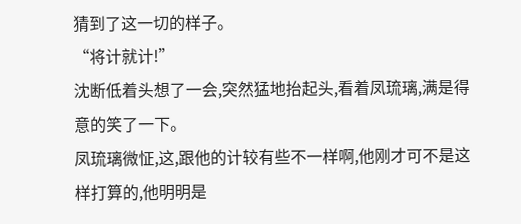猜到了这一切的样子。
“将计就计!”
沈断低着头想了一会,突然猛地抬起头,看着凤琉璃,满是得意的笑了一下。
凤琉璃微怔,这,跟他的计较有些不一样啊,他刚才可不是这样打算的,他明明是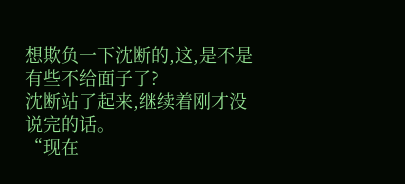想欺负一下沈断的,这,是不是有些不给面子了?
沈断站了起来,继续着刚才没说完的话。
“现在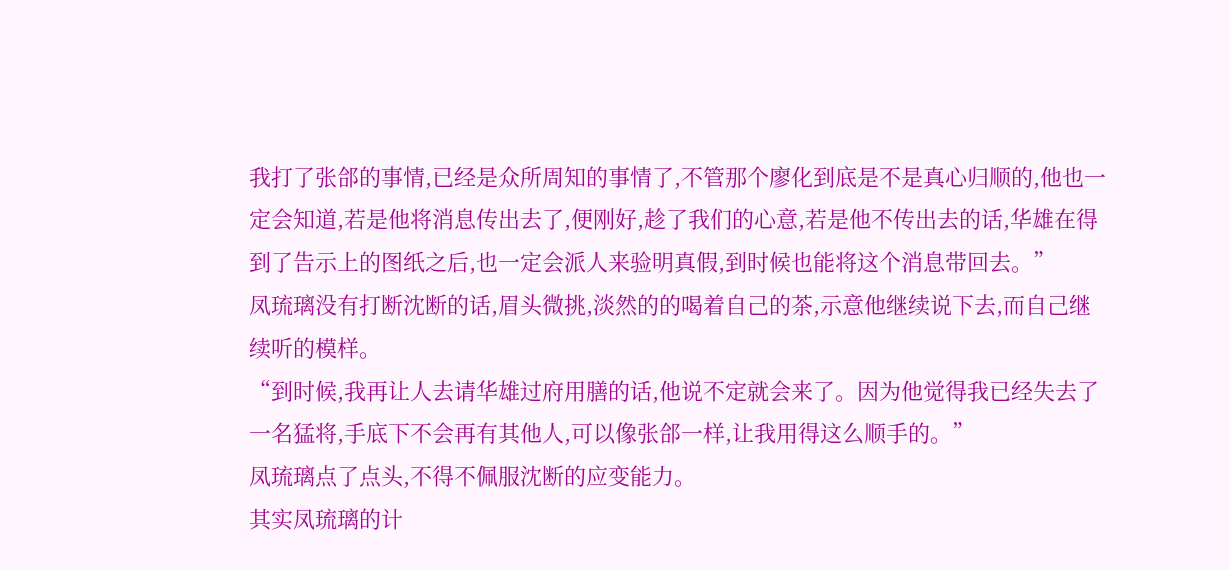我打了张郃的事情,已经是众所周知的事情了,不管那个廖化到底是不是真心归顺的,他也一定会知道,若是他将消息传出去了,便刚好,趁了我们的心意,若是他不传出去的话,华雄在得到了告示上的图纸之后,也一定会派人来验明真假,到时候也能将这个消息带回去。”
凤琉璃没有打断沈断的话,眉头微挑,淡然的的喝着自己的茶,示意他继续说下去,而自己继续听的模样。
“到时候,我再让人去请华雄过府用膳的话,他说不定就会来了。因为他觉得我已经失去了一名猛将,手底下不会再有其他人,可以像张郃一样,让我用得这么顺手的。”
凤琉璃点了点头,不得不佩服沈断的应变能力。
其实凤琉璃的计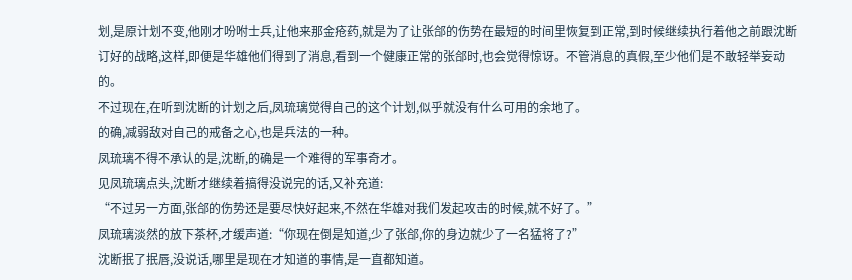划,是原计划不变,他刚才吩咐士兵,让他来那金疮药,就是为了让张郃的伤势在最短的时间里恢复到正常,到时候继续执行着他之前跟沈断订好的战略,这样,即便是华雄他们得到了消息,看到一个健康正常的张郃时,也会觉得惊讶。不管消息的真假,至少他们是不敢轻举妄动的。
不过现在,在听到沈断的计划之后,凤琉璃觉得自己的这个计划,似乎就没有什么可用的余地了。
的确,减弱敌对自己的戒备之心,也是兵法的一种。
凤琉璃不得不承认的是,沈断,的确是一个难得的军事奇才。
见凤琉璃点头,沈断才继续着搞得没说完的话,又补充道:
“不过另一方面,张郃的伤势还是要尽快好起来,不然在华雄对我们发起攻击的时候,就不好了。”
凤琉璃淡然的放下茶杯,才缓声道:“你现在倒是知道,少了张郃,你的身边就少了一名猛将了?”
沈断抿了抿唇,没说话,哪里是现在才知道的事情,是一直都知道。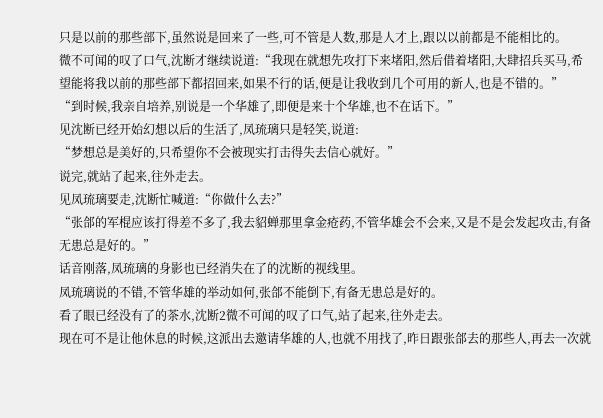只是以前的那些部下,虽然说是回来了一些,可不管是人数,那是人才上,跟以以前都是不能相比的。
微不可闻的叹了口气,沈断才继续说道:“我现在就想先攻打下来堵阳,然后借着堵阳,大肆招兵买马,希望能将我以前的那些部下都招回来,如果不行的话,便是让我收到几个可用的新人,也是不错的。”
“到时候,我亲自培养,别说是一个华雄了,即便是来十个华雄,也不在话下。”
见沈断已经开始幻想以后的生活了,凤琉璃只是轻笑,说道:
“梦想总是美好的,只希望你不会被现实打击得失去信心就好。”
说完,就站了起来,往外走去。
见凤琉璃要走,沈断忙喊道:“你做什么去?”
“张郃的军棍应该打得差不多了,我去貂蝉那里拿金疮药,不管华雄会不会来,又是不是会发起攻击,有备无患总是好的。”
话音刚落,凤琉璃的身影也已经消失在了的沈断的视线里。
凤琉璃说的不错,不管华雄的举动如何,张郃不能倒下,有备无患总是好的。
看了眼已经没有了的茶水,沈断2微不可闻的叹了口气,站了起来,往外走去。
现在可不是让他休息的时候,这派出去邀请华雄的人,也就不用找了,昨日跟张郃去的那些人,再去一次就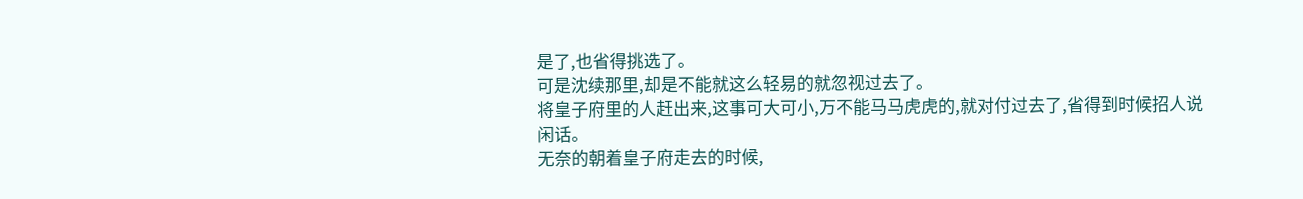是了,也省得挑选了。
可是沈续那里,却是不能就这么轻易的就忽视过去了。
将皇子府里的人赶出来,这事可大可小,万不能马马虎虎的,就对付过去了,省得到时候招人说闲话。
无奈的朝着皇子府走去的时候,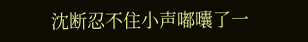沈断忍不住小声嘟囔了一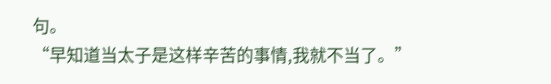句。
“早知道当太子是这样辛苦的事情,我就不当了。”